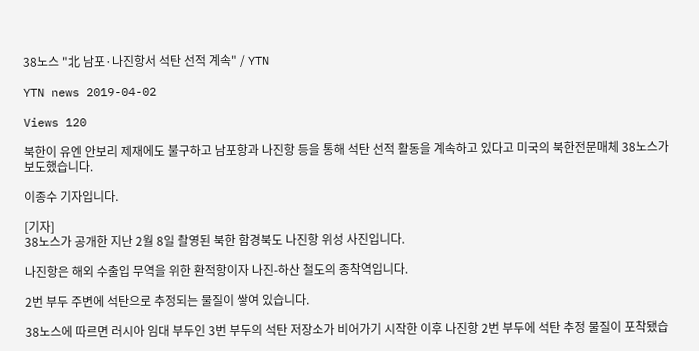38노스 "北 남포·나진항서 석탄 선적 계속" / YTN

YTN news 2019-04-02

Views 120

북한이 유엔 안보리 제재에도 불구하고 남포항과 나진항 등을 통해 석탄 선적 활동을 계속하고 있다고 미국의 북한전문매체 38노스가 보도했습니다.

이종수 기자입니다.

[기자]
38노스가 공개한 지난 2월 8일 촬영된 북한 함경북도 나진항 위성 사진입니다.

나진항은 해외 수출입 무역을 위한 환적항이자 나진-하산 철도의 종착역입니다.

2번 부두 주변에 석탄으로 추정되는 물질이 쌓여 있습니다.

38노스에 따르면 러시아 임대 부두인 3번 부두의 석탄 저장소가 비어가기 시작한 이후 나진항 2번 부두에 석탄 추정 물질이 포착됐습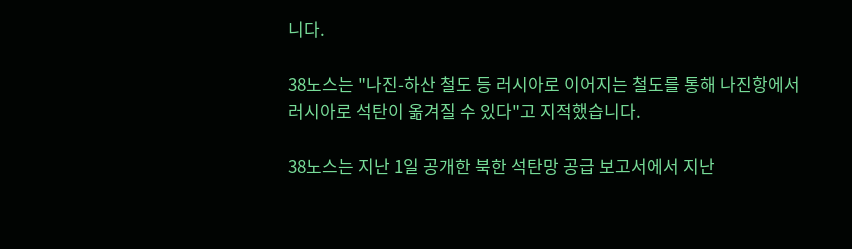니다.

38노스는 "나진-하산 철도 등 러시아로 이어지는 철도를 통해 나진항에서 러시아로 석탄이 옮겨질 수 있다"고 지적했습니다.

38노스는 지난 1일 공개한 북한 석탄망 공급 보고서에서 지난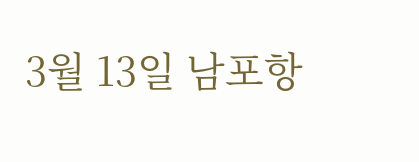3월 13일 남포항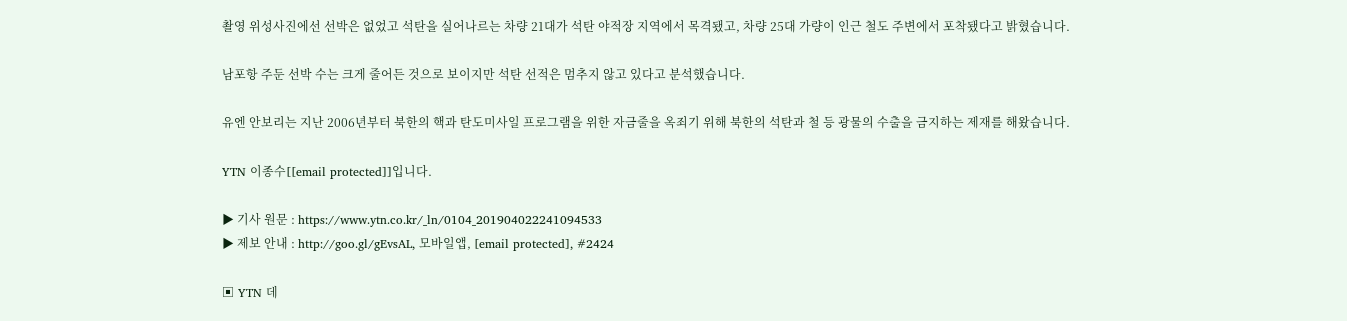촬영 위성사진에선 선박은 없었고 석탄을 실어나르는 차량 21대가 석탄 야적장 지역에서 목격됐고, 차량 25대 가량이 인근 철도 주변에서 포착됐다고 밝혔습니다.

남포항 주둔 선박 수는 크게 줄어든 것으로 보이지만 석탄 선적은 멈추지 않고 있다고 분석했습니다.

유엔 안보리는 지난 2006년부터 북한의 핵과 탄도미사일 프로그램을 위한 자금줄을 옥죄기 위해 북한의 석탄과 철 등 광물의 수출을 금지하는 제재를 해왔습니다.

YTN 이종수[[email protected]]입니다.

▶ 기사 원문 : https://www.ytn.co.kr/_ln/0104_201904022241094533
▶ 제보 안내 : http://goo.gl/gEvsAL, 모바일앱, [email protected], #2424

▣ YTN 데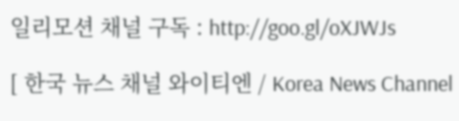일리모션 채널 구독 : http://goo.gl/oXJWJs

[ 한국 뉴스 채널 와이티엔 / Korea News Channel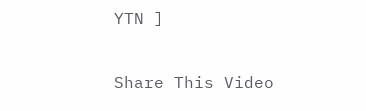YTN ]

Share This Video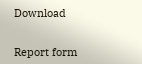Download


Report form